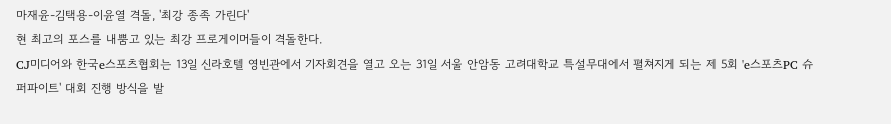마재윤-김택용-이윤열 격돌, '최강 종족 가린다'
현 최고의 포스를 내뿜고 있는 최강 프로게이머들이 격돌한다.
CJ미디어와 한국e스포츠협회는 13일 신라호텔 영빈관에서 기자회견을 열고 오는 31일 서울 안암동 고려대학교 특설무대에서 펼쳐지게 되는 제 5회 'e스포츠PC 슈퍼파이트' 대회 진행 방식을 발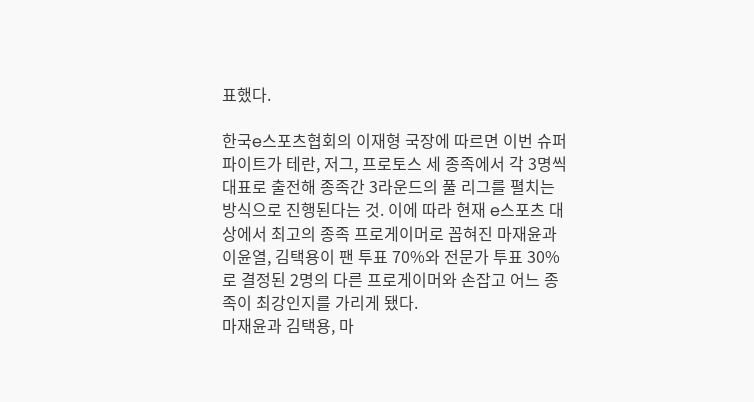표했다.

한국e스포츠협회의 이재형 국장에 따르면 이번 슈퍼파이트가 테란, 저그, 프로토스 세 종족에서 각 3명씩 대표로 출전해 종족간 3라운드의 풀 리그를 펼치는 방식으로 진행된다는 것. 이에 따라 현재 e스포츠 대상에서 최고의 종족 프로게이머로 꼽혀진 마재윤과 이윤열, 김택용이 팬 투표 70%와 전문가 투표 30%로 결정된 2명의 다른 프로게이머와 손잡고 어느 종족이 최강인지를 가리게 됐다.
마재윤과 김택용, 마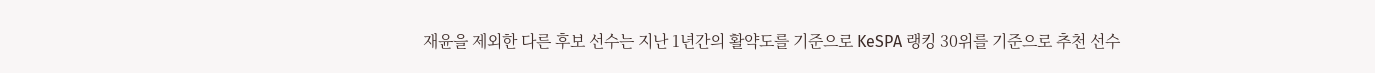재윤을 제외한 다른 후보 선수는 지난 1년간의 활약도를 기준으로 KeSPA 랭킹 30위를 기준으로 추천 선수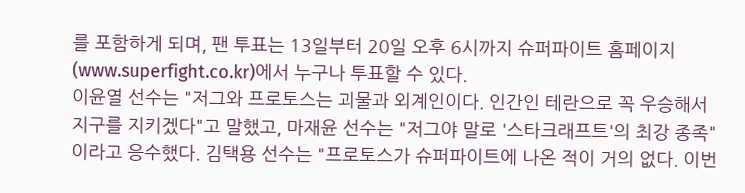를 포함하게 되며, 팬 투표는 13일부터 20일 오후 6시까지 슈퍼파이트 홈페이지(www.superfight.co.kr)에서 누구나 투표할 수 있다.
이윤열 선수는 "저그와 프로토스는 괴물과 외계인이다. 인간인 테란으로 꼭 우승해서 지구를 지키겠다"고 말했고, 마재윤 선수는 "저그야 말로 '스타크래프트'의 최강 종족"이라고 응수했다. 김택용 선수는 "프로토스가 슈퍼파이트에 나온 적이 거의 없다. 이번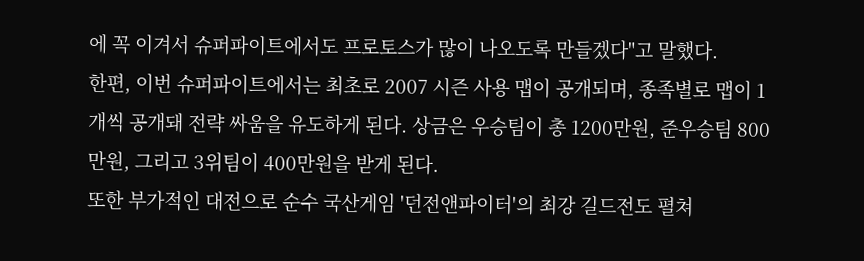에 꼭 이겨서 슈퍼파이트에서도 프로토스가 많이 나오도록 만들겠다"고 말했다.
한편, 이번 슈퍼파이트에서는 최초로 2007 시즌 사용 맵이 공개되며, 종족별로 맵이 1개씩 공개돼 전략 싸움을 유도하게 된다. 상금은 우승팀이 총 1200만원, 준우승팀 800만원, 그리고 3위팀이 400만원을 받게 된다.
또한 부가적인 대전으로 순수 국산게임 '던전앤파이터'의 최강 길드전도 펼쳐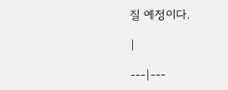질 예정이다.

|

---|---